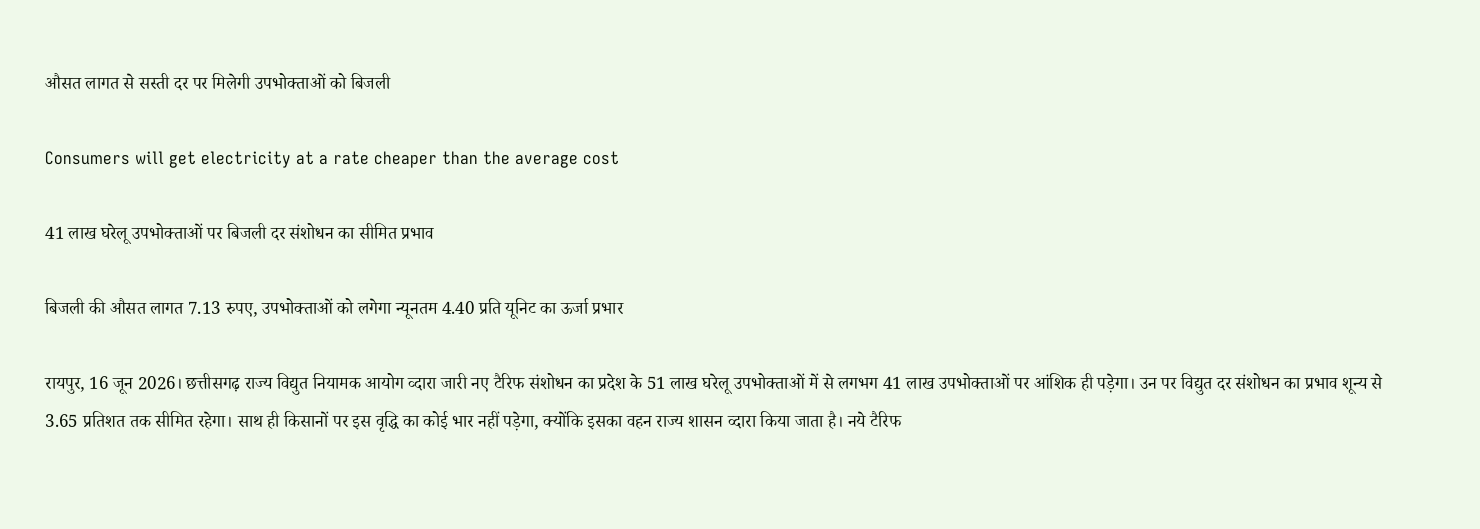औसत लागत से सस्ती दर पर मिलेगी उपभोक्ताओं को बिजली

Consumers will get electricity at a rate cheaper than the average cost

41 लाख घरेलू उपभोक्ताओं पर बिजली दर संशोधन का सीमित प्रभाव

बिजली की औसत लागत 7.13 रुपए, उपभोक्ताओं को लगेगा न्यूनतम 4.40 प्रति यूनिट का ऊर्जा प्रभार

रायपुर, 16 जून 2026। छत्तीसगढ़ राज्य विद्युत नियामक आयोग व्दारा जारी नए टैरिफ संशोधन का प्रदेश के 51 लाख घरेलू उपभोक्ताओं में से लगभग 41 लाख उपभोक्ताओं पर आंशिक ही पड़ेगा। उन पर विद्युत दर संशोधन का प्रभाव शून्य से 3.65 प्रतिशत तक सीमित रहेगा। साथ ही किसानों पर इस वृद्धि का कोई भार नहीं पड़ेगा, क्योंकि इसका वहन राज्य शासन व्दारा किया जाता है। नये टैरिफ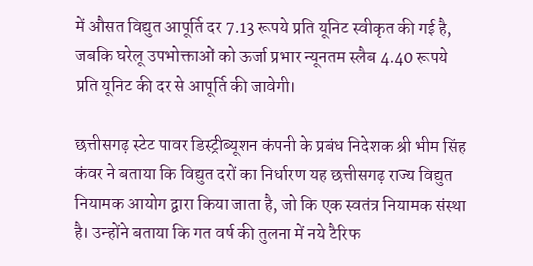में औसत विद्युत आपूर्ति दर 7.13 रूपये प्रति यूनिट स्वीकृत की गई है, जबकि घरेलू उपभोक्ताओं को ऊर्जा प्रभार न्यूनतम स्लैब 4.40 रूपये प्रति यूनिट की दर से आपूर्ति की जावेगी।

छत्तीसगढ़ स्टेट पावर डिस्ट्रीब्यूशन कंपनी के प्रबंध निदेशक श्री भीम सिंह कंवर ने बताया कि विद्युत दरों का निर्धारण यह छत्तीसगढ़ राज्य विद्युत नियामक आयोग द्वारा किया जाता है, जो कि एक स्वतंत्र नियामक संस्था है। उन्होंने बताया कि गत वर्ष की तुलना में नये टैरिफ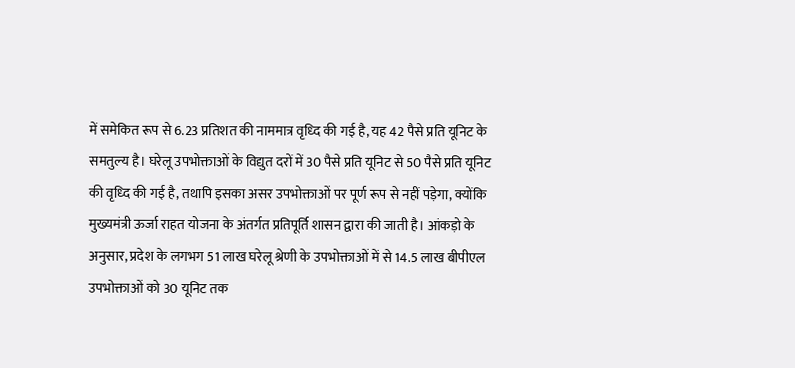में समेकित रूप से 6.23 प्रतिशत की नाममात्र वृध्दि की गई है, यह 42 पैसे प्रति यूनिट के समतुल्य है। घरेलू उपभोक्ताओं के विद्युत दरों में 30 पैसे प्रति यूनिट से 50 पैसे प्रति यूनिट की वृध्दि की गई है, तथापि इसका असर उपभोक्ताओं पर पूर्ण रूप से नहीं पड़ेगा, क्योंकि मुख्यमंत्री ऊर्जा राहत योजना के अंतर्गत प्रतिपूर्ति शासन द्वारा की जाती है। आंकड़ो के अनुसार, प्रदेश के लगभग 51 लाख घरेलू श्रेणी के उपभोक्ताओं में से 14.5 लाख बीपीएल उपभोक्ताओं को 30 यूनिट तक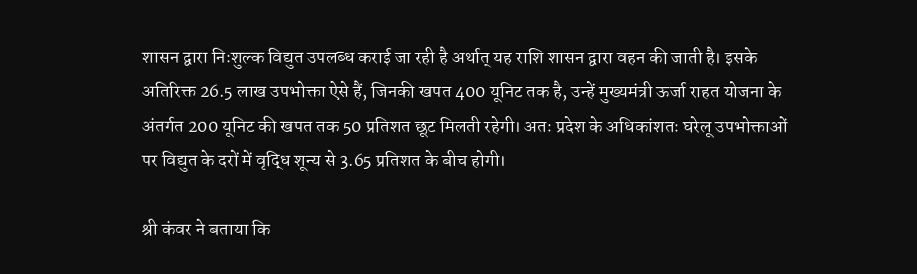शासन द्वारा निःशुल्क विद्युत उपलब्ध कराई जा रही है अर्थात् यह राशि शासन द्वारा वहन की जाती है। इसके अतिरिक्त 26.5 लाख उपभोक्ता ऐसे हैं, जिनकी खपत 400 यूनिट तक है, उन्हें मुख्यमंत्री ऊर्जा राहत योजना के अंतर्गत 200 यूनिट की खपत तक 50 प्रतिशत छूट मिलती रहेगी। अतः प्रदेश के अधिकांशतः घरेलू उपभोक्ताओं पर विद्युत के दरों में वृद्धि शून्य से 3.65 प्रतिशत के बीच होगी।

श्री कंवर ने बताया कि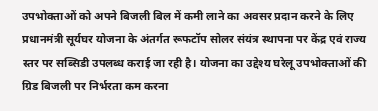उपभोक्ताओं को अपने बिजली बिल में कमी लाने का अवसर प्रदान करने के लिए प्रधानमंत्री सूर्यघर योजना के अंतर्गत रूफटॉप सोलर संयंत्र स्थापना पर केंद्र एवं राज्य स्तर पर सब्सिडी उपलब्ध कराई जा रही है। योजना का उद्देश्य घरेलू उपभोक्ताओं की ग्रिड बिजली पर निर्भरता कम करना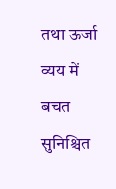तथा ऊर्जा व्यय में बचत सुनिश्चित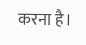करना है।